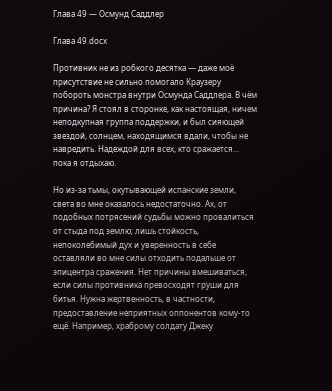Глава 49 — Осмунд Саддлер

Глава 49.docx

Противник не из робкого десятка — даже моё присутствие не сильно помогало Краузеру побороть монстра внутри Осмунда Саддлера. В чём причина? Я стоял в сторонке, как настоящая, ничем неподкупная группа поддержки, и был сияющей звездой, солнцем, находящимся вдали, чтобы не навредить. Надеждой для всех, кто сражается… пока я отдыхаю.

Но из-за тьмы, окутывающей испанские земли, света во мне оказалось недостаточно. Ах, от подобных потрясений судьбы можно провалиться от стыда под землю; лишь стойкость, непоколебимый дух и уверенность в себе оставляли во мне силы отходить подальше от эпицентра сражения. Нет причины вмешиваться, если силы противника превосходят груши для битья. Нужна жертвенность, в частности, предоставление неприятных оппонентов кому-то ещё. Например, храброму солдату Джеку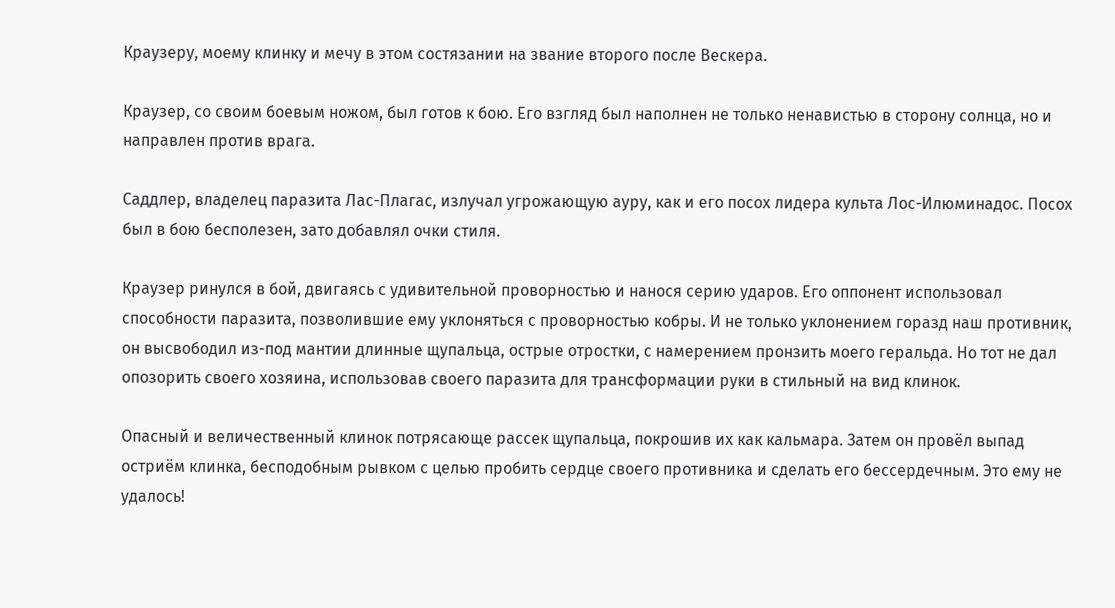Краузеру, моему клинку и мечу в этом состязании на звание второго после Вескера.

Краузер, со своим боевым ножом, был готов к бою. Его взгляд был наполнен не только ненавистью в сторону солнца, но и направлен против врага.

Саддлер, владелец паразита Лас-Плагас, излучал угрожающую ауру, как и его посох лидера культа Лос-Илюминадос. Посох был в бою бесполезен, зато добавлял очки стиля.

Краузер ринулся в бой, двигаясь с удивительной проворностью и нанося серию ударов. Его оппонент использовал способности паразита, позволившие ему уклоняться с проворностью кобры. И не только уклонением горазд наш противник, он высвободил из-под мантии длинные щупальца, острые отростки, с намерением пронзить моего геральда. Но тот не дал опозорить своего хозяина, использовав своего паразита для трансформации руки в стильный на вид клинок.

Опасный и величественный клинок потрясающе рассек щупальца, покрошив их как кальмара. Затем он провёл выпад остриём клинка, бесподобным рывком с целью пробить сердце своего противника и сделать его бессердечным. Это ему не удалось!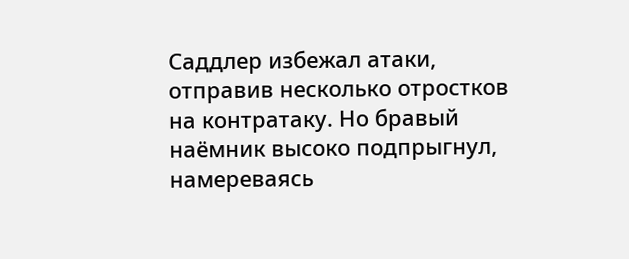Саддлер избежал атаки, отправив несколько отростков на контратаку. Но бравый наёмник высоко подпрыгнул, намереваясь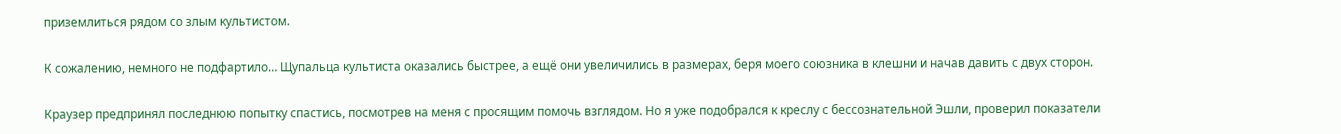приземлиться рядом со злым культистом.

К сожалению, немного не подфартило… Щупальца культиста оказались быстрее, а ещё они увеличились в размерах, беря моего союзника в клешни и начав давить с двух сторон.

Краузер предпринял последнюю попытку спастись, посмотрев на меня с просящим помочь взглядом. Но я уже подобрался к креслу с бессознательной Эшли, проверил показатели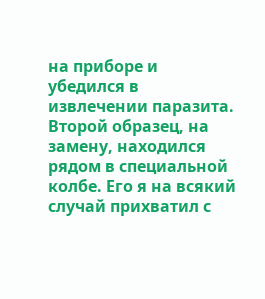на приборе и убедился в извлечении паразита. Второй образец, на замену, находился рядом в специальной колбе. Его я на всякий случай прихватил с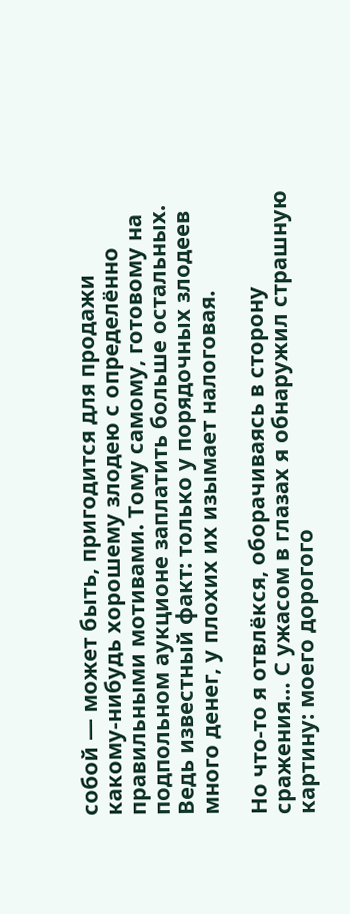собой — может быть, пригодится для продажи какому-нибудь хорошему злодею с определённо правильными мотивами. Тому самому, готовому на подпольном аукционе заплатить больше остальных. Ведь известный факт: только у порядочных злодеев много денег, у плохих их изымает налоговая.

Но что-то я отвлёкся, оборачиваясь в сторону сражения… С ужасом в глазах я обнаружил страшную картину: моего дорогого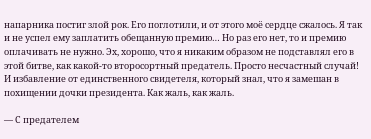напарника постиг злой рок. Его поглотили, и от этого моё сердце сжалось. Я так и не успел ему заплатить обещанную премию… Но раз его нет, то и премию оплачивать не нужно. Эх, хорошо, что я никаким образом не подставлял его в этой битве, как какой-то второсортный предатель. Просто несчастный случай! И избавление от единственного свидетеля, который знал, что я замешан в похищении дочки президента. Как жаль, как жаль.

— С предателем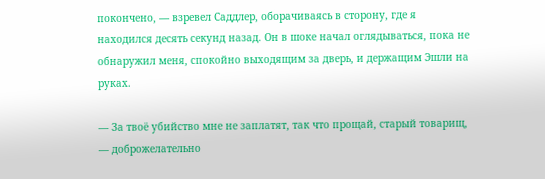покончено, — взревел Саддлер, оборачиваясь в сторону, где я находился десять секунд назад. Он в шоке начал оглядываться, пока не обнаружил меня, спокойно выходящим за дверь, и держащим Эшли на руках.

— За твоё убийство мне не заплатят, так что прощай, старый товарищ, — доброжелательно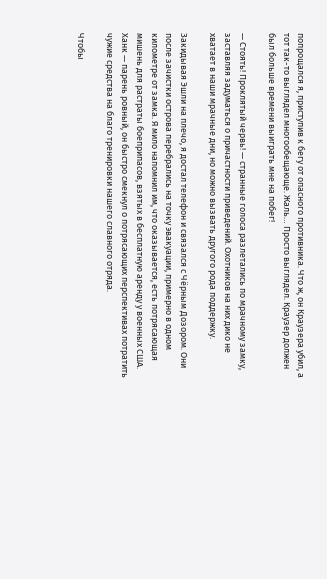попрощался я, приступив к бегу от опасного противника. Что ж, он Краузера убил, а тот так-то выглядел многообещающе. Жаль… Просто выглядел. Краузер должен был больше времени выиграть мне на побег!

— Стоять! Проклятый червь! — странные голоса разлетались по мрачному замку, заставляя задуматься о причастности приведений. Охотников на них дико не хватает в наши мрачные дни, но можно вызвать другого рода поддержку.

Закидывая Эшли на плечо, я достал телефон и связался с Чёрным Дозором. Они после зачистки острова перебрались на точку эвакуации, примерно в одном километре от замка. Я мило напомнил им, что оказывается, есть потрясающая мишень для растраты боеприпасов, взятых в бесплатную аренду у военных США. Ханк — парень ровный, он быстро смекнул о потрясающих перспективах потратить чужие средства на благо тренировки нашего славного отряда.

Чтобы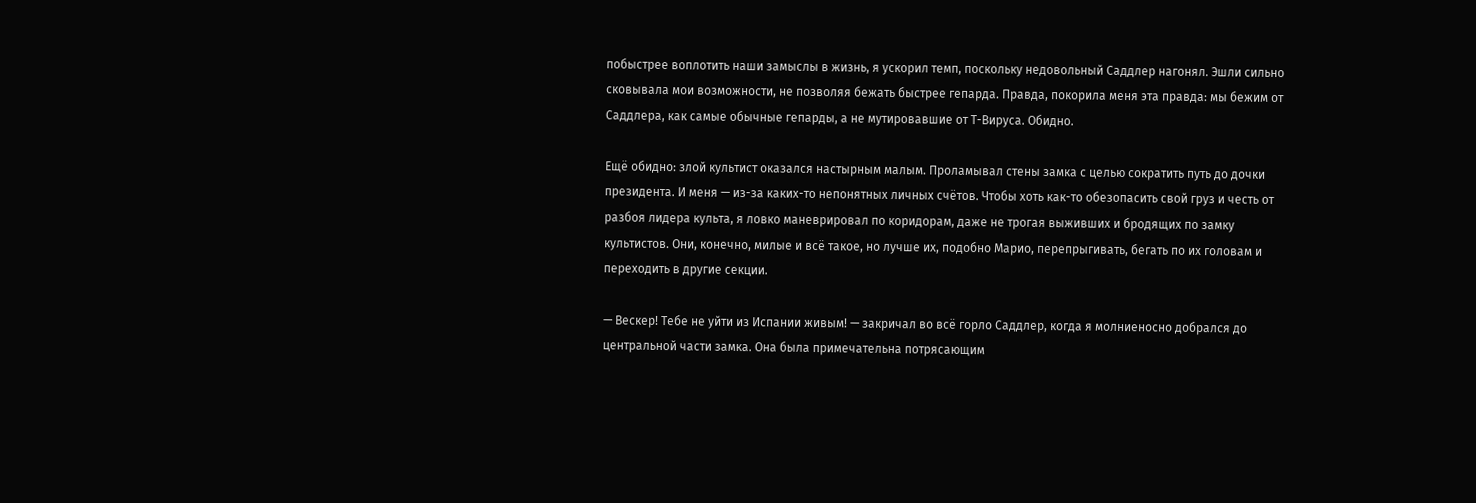побыстрее воплотить наши замыслы в жизнь, я ускорил темп, поскольку недовольный Саддлер нагонял. Эшли сильно сковывала мои возможности, не позволяя бежать быстрее гепарда. Правда, покорила меня эта правда: мы бежим от Саддлера, как самые обычные гепарды, а не мутировавшие от Т-Вируса. Обидно.

Ещё обидно: злой культист оказался настырным малым. Проламывал стены замка с целью сократить путь до дочки президента. И меня — из-за каких-то непонятных личных счётов. Чтобы хоть как-то обезопасить свой груз и честь от разбоя лидера культа, я ловко маневрировал по коридорам, даже не трогая выживших и бродящих по замку культистов. Они, конечно, милые и всё такое, но лучше их, подобно Марио, перепрыгивать, бегать по их головам и переходить в другие секции.

— Вескер! Тебе не уйти из Испании живым! — закричал во всё горло Саддлер, когда я молниеносно добрался до центральной части замка. Она была примечательна потрясающим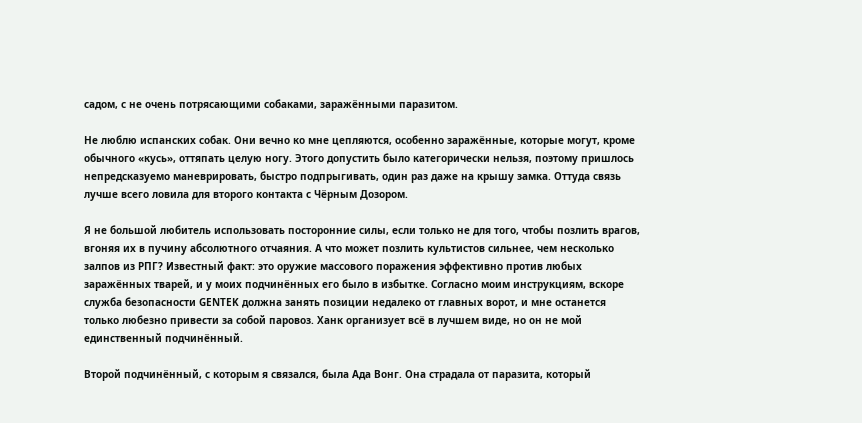садом, с не очень потрясающими собаками, заражёнными паразитом.

Не люблю испанских собак. Они вечно ко мне цепляются, особенно заражённые, которые могут, кроме обычного «кусь», оттяпать целую ногу. Этого допустить было категорически нельзя, поэтому пришлось непредсказуемо маневрировать, быстро подпрыгивать, один раз даже на крышу замка. Оттуда связь лучше всего ловила для второго контакта с Чёрным Дозором.

Я не большой любитель использовать посторонние силы, если только не для того, чтобы позлить врагов, вгоняя их в пучину абсолютного отчаяния. А что может позлить культистов сильнее, чем несколько залпов из РПГ? Известный факт: это оружие массового поражения эффективно против любых заражённых тварей, и у моих подчинённых его было в избытке. Согласно моим инструкциям, вскоре служба безопасности GENTEK должна занять позиции недалеко от главных ворот, и мне останется только любезно привести за собой паровоз. Ханк организует всё в лучшем виде, но он не мой единственный подчинённый.

Второй подчинённый, с которым я связался, была Ада Вонг. Она страдала от паразита, который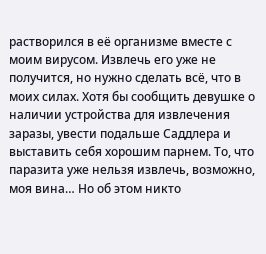растворился в её организме вместе с моим вирусом. Извлечь его уже не получится, но нужно сделать всё, что в моих силах. Хотя бы сообщить девушке о наличии устройства для извлечения заразы, увести подальше Саддлера и выставить себя хорошим парнем. То, что паразита уже нельзя извлечь, возможно, моя вина… Но об этом никто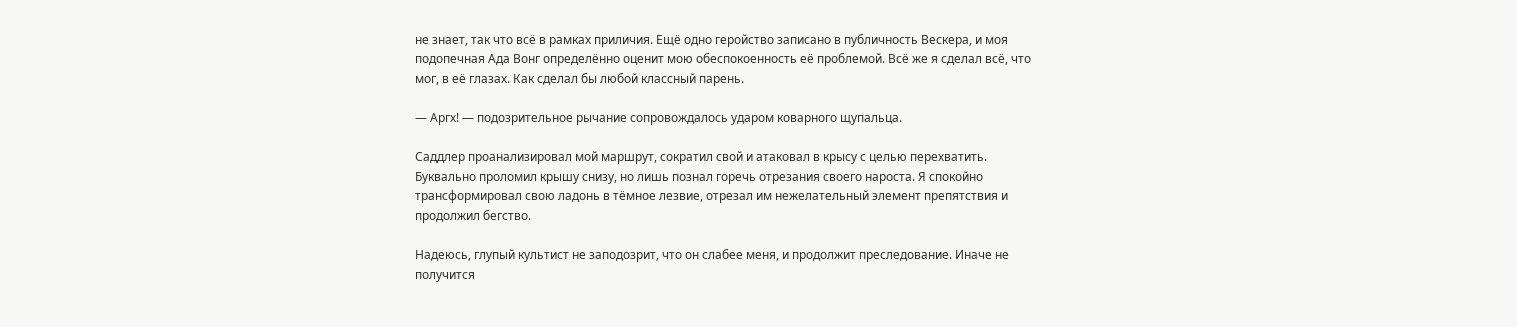не знает, так что всё в рамках приличия. Ещё одно геройство записано в публичность Вескера, и моя подопечная Ада Вонг определённо оценит мою обеспокоенность её проблемой. Всё же я сделал всё, что мог, в её глазах. Как сделал бы любой классный парень.

— Аргх! — подозрительное рычание сопровождалось ударом коварного щупальца.

Саддлер проанализировал мой маршрут, сократил свой и атаковал в крысу с целью перехватить. Буквально проломил крышу снизу, но лишь познал горечь отрезания своего нароста. Я спокойно трансформировал свою ладонь в тёмное лезвие, отрезал им нежелательный элемент препятствия и продолжил бегство.

Надеюсь, глупый культист не заподозрит, что он слабее меня, и продолжит преследование. Иначе не получится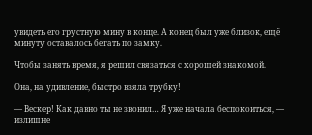увидеть его грустную мину в конце. А конец был уже близок, ещё минуту оставалось бегать по замку.

Чтобы занять время, я решил связаться с хорошей знакомой.

Она, на удивление, быстро взяла трубку!

— Вескер! Как давно ты не звонил… Я уже начала беспокоиться, — излишне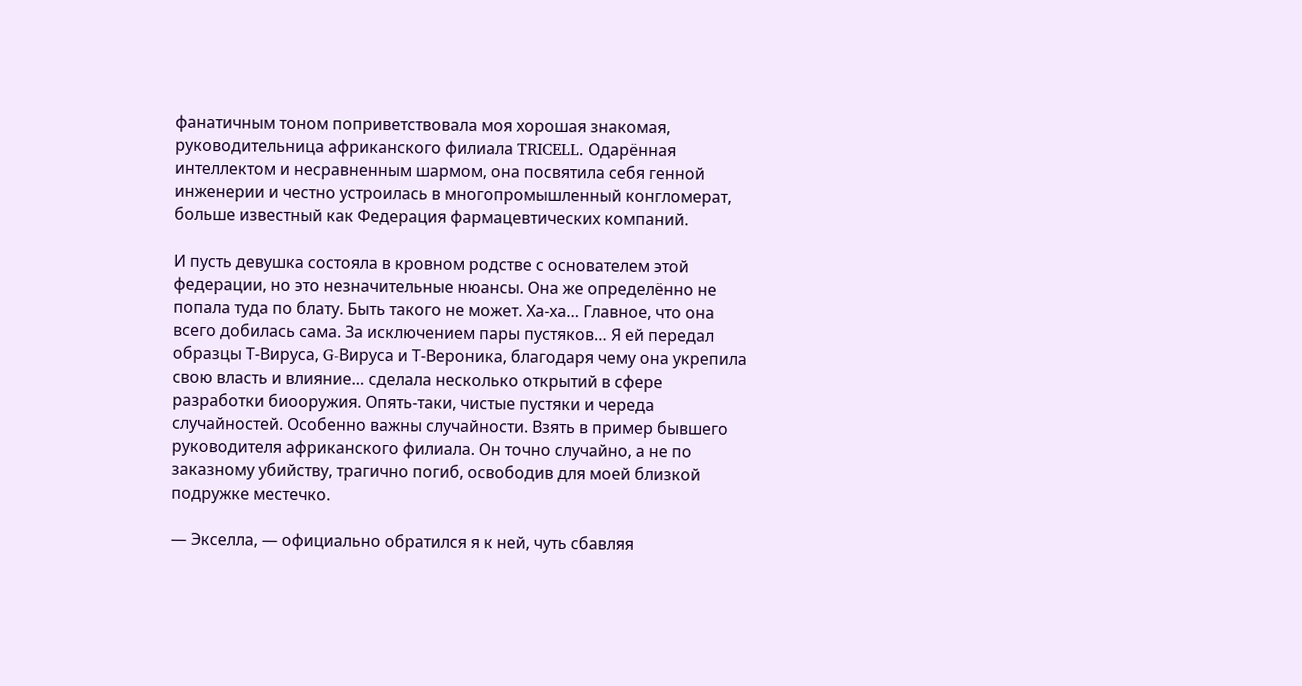фанатичным тоном поприветствовала моя хорошая знакомая, руководительница африканского филиала TRICELL. Одарённая интеллектом и несравненным шармом, она посвятила себя генной инженерии и честно устроилась в многопромышленный конгломерат, больше известный как Федерация фармацевтических компаний.

И пусть девушка состояла в кровном родстве с основателем этой федерации, но это незначительные нюансы. Она же определённо не попала туда по блату. Быть такого не может. Ха-ха… Главное, что она всего добилась сама. За исключением пары пустяков… Я ей передал образцы Т-Вируса, G-Вируса и Т-Вероника, благодаря чему она укрепила свою власть и влияние… сделала несколько открытий в сфере разработки биооружия. Опять-таки, чистые пустяки и череда случайностей. Особенно важны случайности. Взять в пример бывшего руководителя африканского филиала. Он точно случайно, а не по заказному убийству, трагично погиб, освободив для моей близкой подружке местечко.

— Экселла, — официально обратился я к ней, чуть сбавляя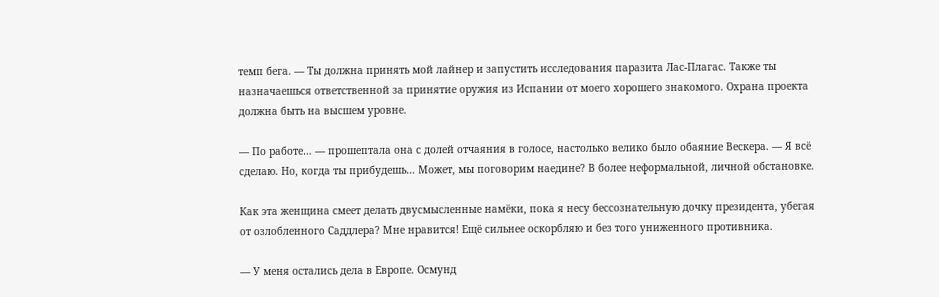темп бега. — Ты должна принять мой лайнер и запустить исследования паразита Лас-Плагас. Также ты назначаешься ответственной за принятие оружия из Испании от моего хорошего знакомого. Охрана проекта должна быть на высшем уровне.

— По работе… — прошептала она с долей отчаяния в голосе, настолько велико было обаяние Вескера. — Я всё сделаю. Но, когда ты прибудешь… Может, мы поговорим наедине? В более неформальной, личной обстановке.

Как эта женщина смеет делать двусмысленные намёки, пока я несу бессознательную дочку президента, убегая от озлобленного Саддлера? Мне нравится! Ещё сильнее оскорбляю и без того униженного противника.

— У меня остались дела в Европе. Осмунд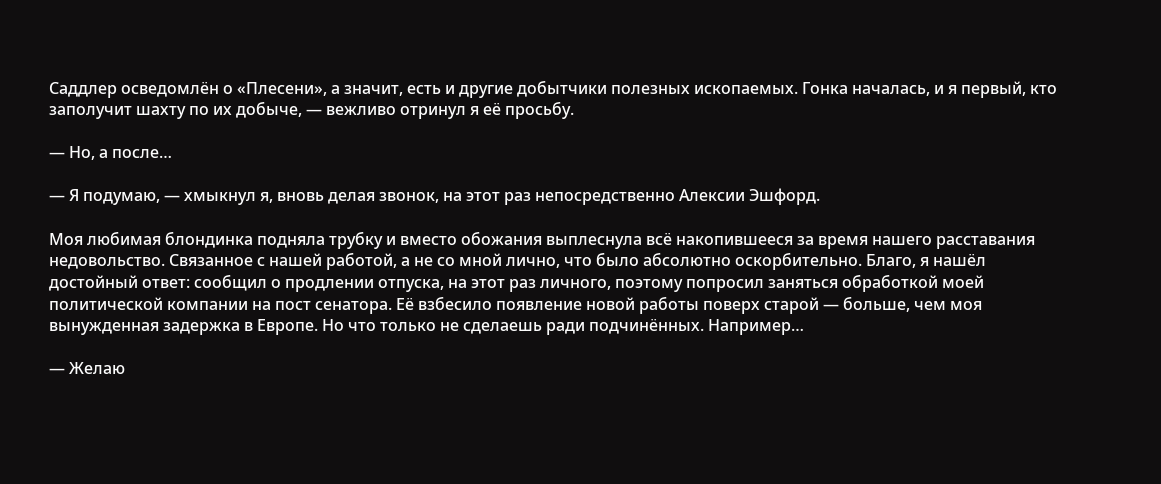Саддлер осведомлён о «Плесени», а значит, есть и другие добытчики полезных ископаемых. Гонка началась, и я первый, кто заполучит шахту по их добыче, — вежливо отринул я её просьбу.

— Но, а после…

— Я подумаю, — хмыкнул я, вновь делая звонок, на этот раз непосредственно Алексии Эшфорд.

Моя любимая блондинка подняла трубку и вместо обожания выплеснула всё накопившееся за время нашего расставания недовольство. Связанное с нашей работой, а не со мной лично, что было абсолютно оскорбительно. Благо, я нашёл достойный ответ: сообщил о продлении отпуска, на этот раз личного, поэтому попросил заняться обработкой моей политической компании на пост сенатора. Её взбесило появление новой работы поверх старой — больше, чем моя вынужденная задержка в Европе. Но что только не сделаешь ради подчинённых. Например…

— Желаю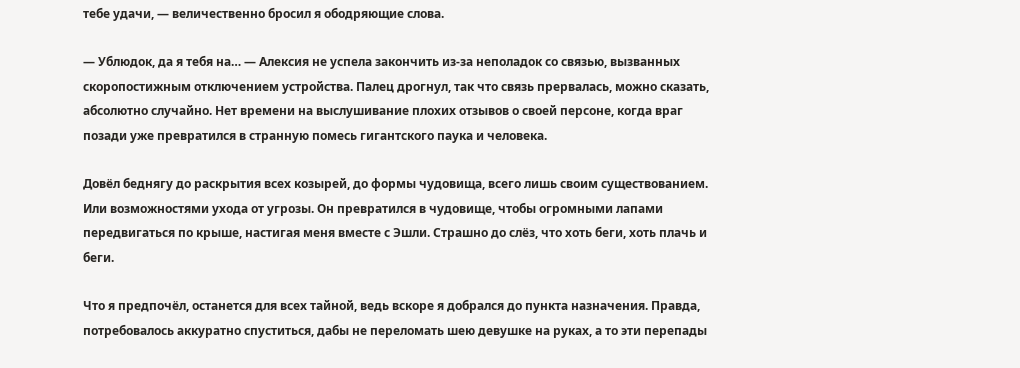тебе удачи, — величественно бросил я ободряющие слова.

— Ублюдок, да я тебя на… — Алексия не успела закончить из-за неполадок со связью, вызванных скоропостижным отключением устройства. Палец дрогнул, так что связь прервалась, можно сказать, абсолютно случайно. Нет времени на выслушивание плохих отзывов о своей персоне, когда враг позади уже превратился в странную помесь гигантского паука и человека.

Довёл беднягу до раскрытия всех козырей, до формы чудовища, всего лишь своим существованием. Или возможностями ухода от угрозы. Он превратился в чудовище, чтобы огромными лапами передвигаться по крыше, настигая меня вместе с Эшли. Страшно до слёз, что хоть беги, хоть плачь и беги.

Что я предпочёл, останется для всех тайной, ведь вскоре я добрался до пункта назначения. Правда, потребовалось аккуратно спуститься, дабы не переломать шею девушке на руках, а то эти перепады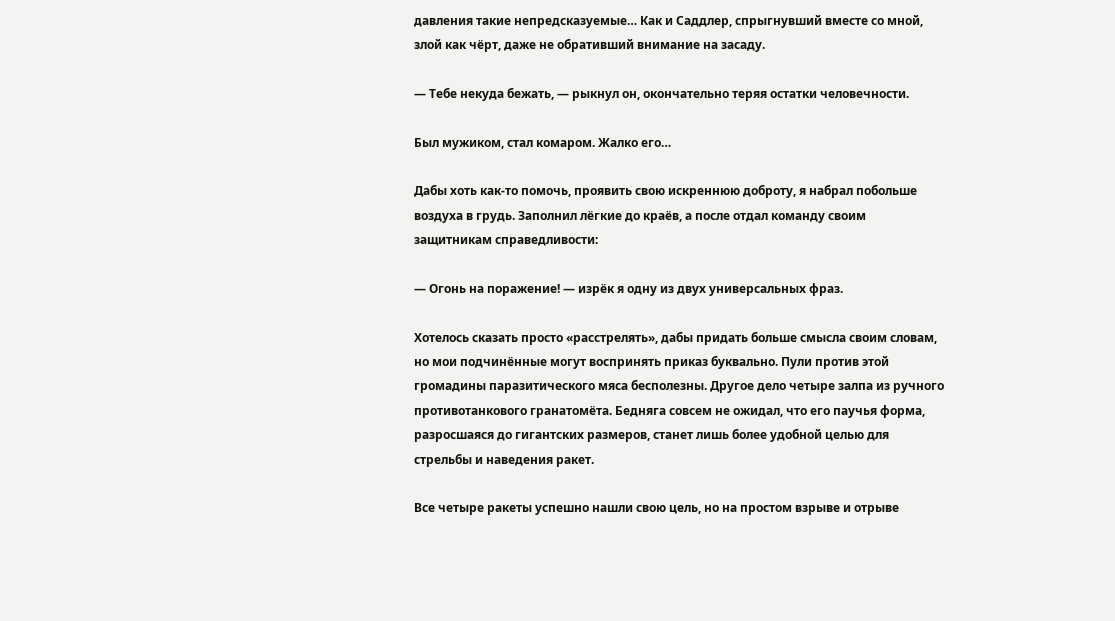давления такие непредсказуемые… Как и Саддлер, спрыгнувший вместе со мной, злой как чёрт, даже не обративший внимание на засаду.

— Тебе некуда бежать, — рыкнул он, окончательно теряя остатки человечности.

Был мужиком, стал комаром. Жалко его…

Дабы хоть как-то помочь, проявить свою искреннюю доброту, я набрал побольше воздуха в грудь. Заполнил лёгкие до краёв, а после отдал команду своим защитникам справедливости:

— Огонь на поражение! — изрёк я одну из двух универсальных фраз.

Хотелось сказать просто «расстрелять», дабы придать больше смысла своим словам, но мои подчинённые могут воспринять приказ буквально. Пули против этой громадины паразитического мяса бесполезны. Другое дело четыре залпа из ручного противотанкового гранатомёта. Бедняга совсем не ожидал, что его паучья форма, разросшаяся до гигантских размеров, станет лишь более удобной целью для стрельбы и наведения ракет.

Все четыре ракеты успешно нашли свою цель, но на простом взрыве и отрыве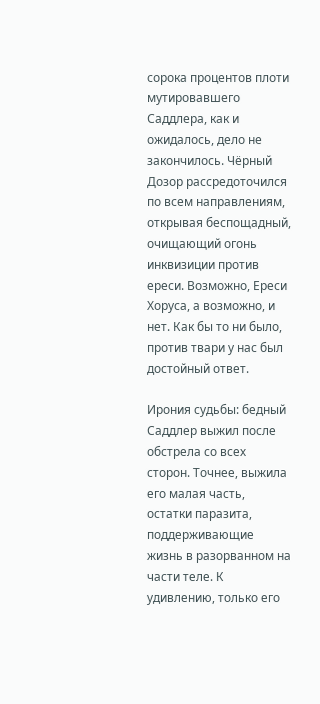сорока процентов плоти мутировавшего Саддлера, как и ожидалось, дело не закончилось. Чёрный Дозор рассредоточился по всем направлениям, открывая беспощадный, очищающий огонь инквизиции против ереси. Возможно, Ереси Хоруса, а возможно, и нет. Как бы то ни было, против твари у нас был достойный ответ.

Ирония судьбы: бедный Саддлер выжил после обстрела со всех сторон. Точнее, выжила его малая часть, остатки паразита, поддерживающие жизнь в разорванном на части теле. К удивлению, только его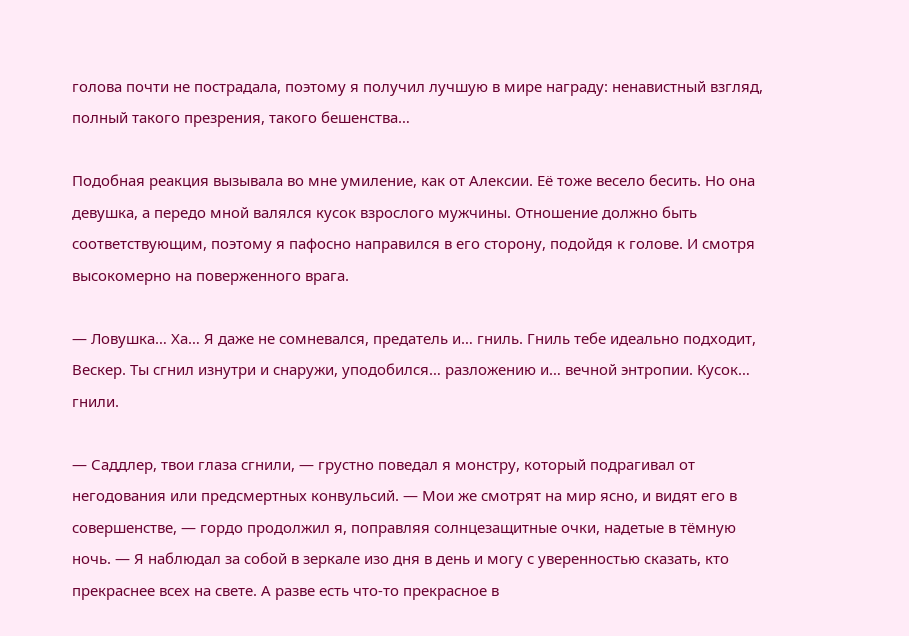голова почти не пострадала, поэтому я получил лучшую в мире награду: ненавистный взгляд, полный такого презрения, такого бешенства…

Подобная реакция вызывала во мне умиление, как от Алексии. Её тоже весело бесить. Но она девушка, а передо мной валялся кусок взрослого мужчины. Отношение должно быть соответствующим, поэтому я пафосно направился в его сторону, подойдя к голове. И смотря высокомерно на поверженного врага.

— Ловушка… Ха… Я даже не сомневался, предатель и… гниль. Гниль тебе идеально подходит, Вескер. Ты сгнил изнутри и снаружи, уподобился… разложению и… вечной энтропии. Кусок… гнили.

— Саддлер, твои глаза сгнили, — грустно поведал я монстру, который подрагивал от негодования или предсмертных конвульсий. — Мои же смотрят на мир ясно, и видят его в совершенстве, — гордо продолжил я, поправляя солнцезащитные очки, надетые в тёмную ночь. — Я наблюдал за собой в зеркале изо дня в день и могу с уверенностью сказать, кто прекраснее всех на свете. А разве есть что-то прекрасное в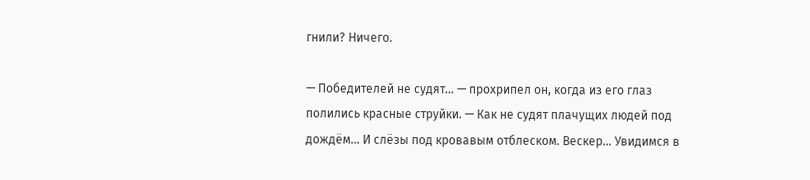гнили? Ничего.

— Победителей не судят… — прохрипел он, когда из его глаз полились красные струйки. — Как не судят плачущих людей под дождём… И слёзы под кровавым отблеском. Вескер… Увидимся в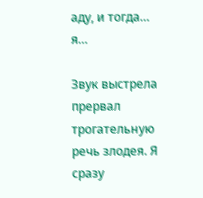аду, и тогда… я…

Звук выстрела прервал трогательную речь злодея. Я сразу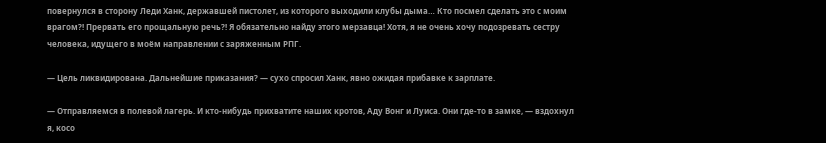повернулся в сторону Леди Ханк, державшей пистолет, из которого выходили клубы дыма… Кто посмел сделать это с моим врагом?! Прервать его прощальную речь?! Я обязательно найду этого мерзавца! Хотя, я не очень хочу подозревать сестру человека, идущего в моём направлении с заряженным РПГ.

— Цель ликвидирована. Дальнейшие приказания? — сухо спросил Ханк, явно ожидая прибавке к зарплате.

— Отправляемся в полевой лагерь. И кто-нибудь прихватите наших кротов, Аду Вонг и Луиса. Они где-то в замке, — вздохнул я, косо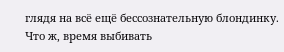глядя на всё ещё бессознательную блондинку. Что ж, время выбивать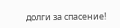долги за спасение!